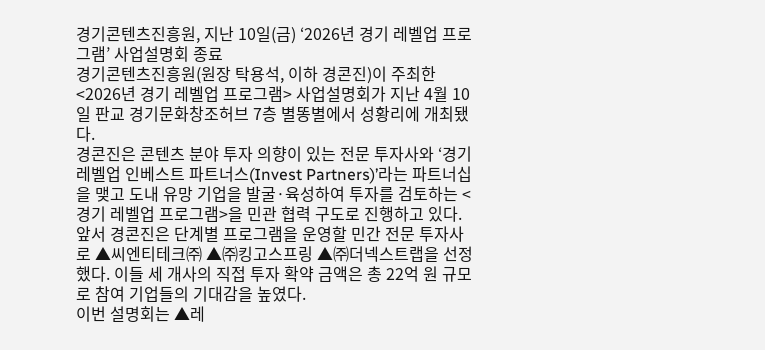경기콘텐츠진흥원, 지난 10일(금) ‘2026년 경기 레벨업 프로그램’ 사업설명회 종료
경기콘텐츠진흥원(원장 탁용석, 이하 경콘진)이 주최한 <2026년 경기 레벨업 프로그램> 사업설명회가 지난 4월 10일 판교 경기문화창조허브 7층 별똥별에서 성황리에 개최됐다.
경콘진은 콘텐츠 분야 투자 의향이 있는 전문 투자사와 ‘경기 레벨업 인베스트 파트너스(Invest Partners)’라는 파트너십을 맺고 도내 유망 기업을 발굴·육성하여 투자를 검토하는 <경기 레벨업 프로그램>을 민관 협력 구도로 진행하고 있다. 앞서 경콘진은 단계별 프로그램을 운영할 민간 전문 투자사로 ▲씨엔티테크㈜ ▲㈜킹고스프링 ▲㈜더넥스트랩을 선정했다. 이들 세 개사의 직접 투자 확약 금액은 총 22억 원 규모로 참여 기업들의 기대감을 높였다.
이번 설명회는 ▲레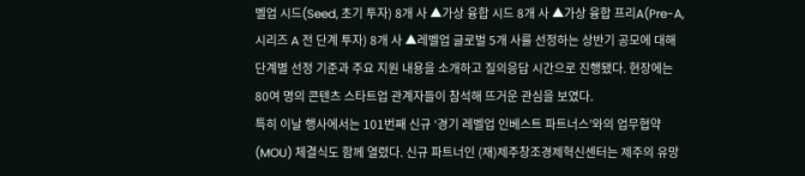벨업 시드(Seed, 초기 투자) 8개 사 ▲가상 융합 시드 8개 사 ▲가상 융합 프리A(Pre-A, 시리즈 A 전 단계 투자) 8개 사 ▲레벨업 글로벌 5개 사를 선정하는 상반기 공모에 대해 단계별 선정 기준과 주요 지원 내용을 소개하고 질의응답 시간으로 진행됐다. 현장에는 80여 명의 콘텐츠 스타트업 관계자들이 참석해 뜨거운 관심을 보였다.
특히 이날 행사에서는 101번째 신규 ‘경기 레벨업 인베스트 파트너스’와의 업무협약(MOU) 체결식도 함께 열렸다. 신규 파트너인 (재)제주창조경제혁신센터는 제주의 유망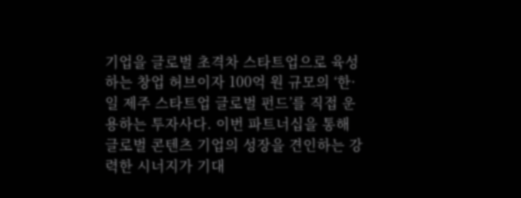기업을 글로벌 초격차 스타트업으로 육성하는 창업 허브이자 100억 원 규모의 ‘한·일 제주 스타트업 글로벌 펀드’를 직접 운용하는 투자사다. 이번 파트너십을 통해 글로벌 콘텐츠 기업의 성장을 견인하는 강력한 시너지가 기대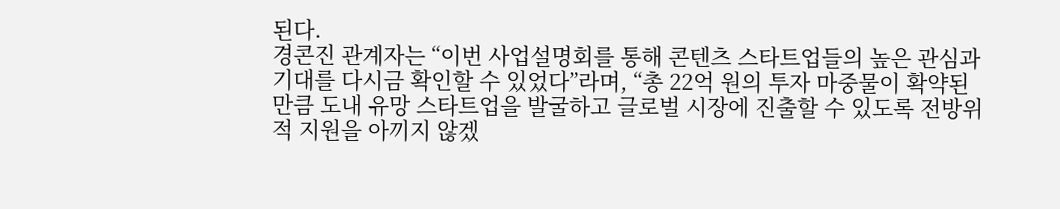된다.
경콘진 관계자는 “이번 사업설명회를 통해 콘텐츠 스타트업들의 높은 관심과 기대를 다시금 확인할 수 있었다”라며, “총 22억 원의 투자 마중물이 확약된 만큼 도내 유망 스타트업을 발굴하고 글로벌 시장에 진출할 수 있도록 전방위적 지원을 아끼지 않겠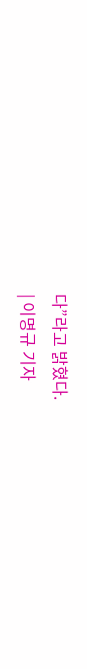다”라고 밝혔다.
| 이명규 기자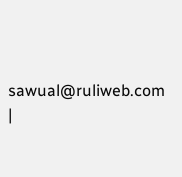sawual@ruliweb.com |